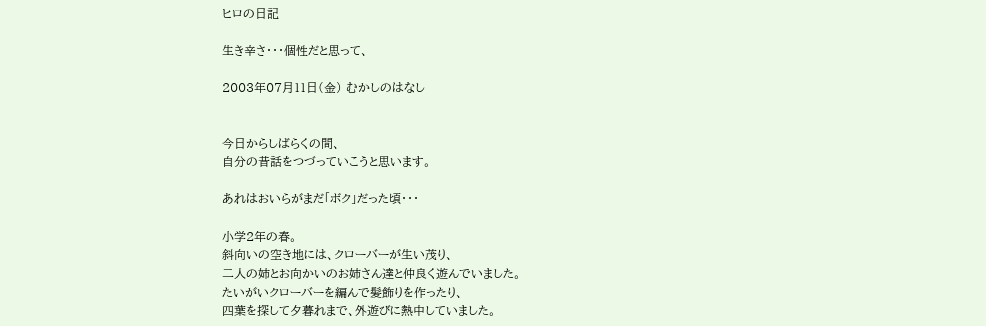ヒロの日記

生き辛さ・・・個性だと思って、

2003年07月11日(金) むかしのはなし


今日からしばらくの間、
自分の昔話をつづっていこうと思います。

あれはおいらがまだ「ボク」だった頃・・・

小学2年の春。
斜向いの空き地には、クローバーが生い茂り、
二人の姉とお向かいのお姉さん達と仲良く遊んでいました。
たいがいクローバーを編んで髪飾りを作ったり、
四葉を探して夕暮れまで、外遊びに熱中していました。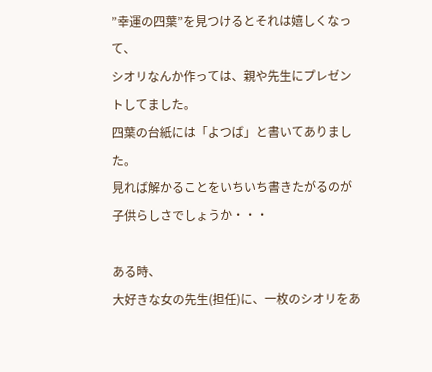”幸運の四葉”を見つけるとそれは嬉しくなって、
シオリなんか作っては、親や先生にプレゼントしてました。
四葉の台紙には「よつば」と書いてありました。
見れば解かることをいちいち書きたがるのが子供らしさでしょうか・・・

ある時、
大好きな女の先生(担任)に、一枚のシオリをあ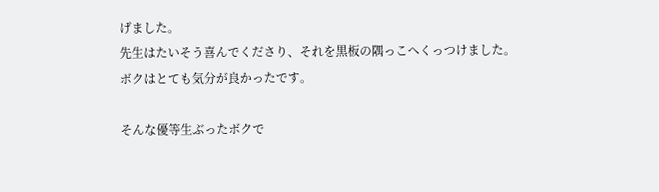げました。
先生はたいそう喜んでくださり、それを黒板の隅っこへくっつけました。
ボクはとても気分が良かったです。

そんな優等生ぶったボクで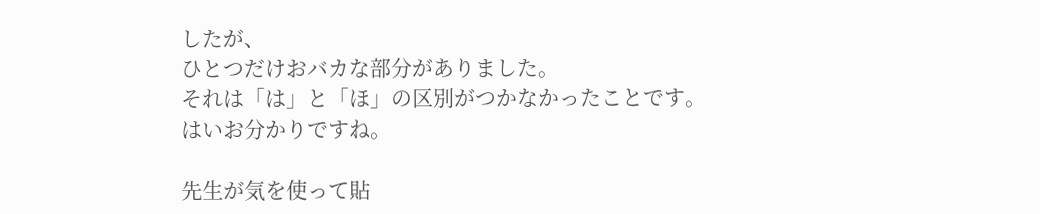したが、
ひとつだけおバカな部分がありました。
それは「は」と「ほ」の区別がつかなかったことです。
はいお分かりですね。

先生が気を使って貼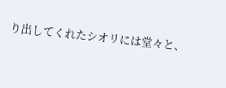り出してくれたシオリには堂々と、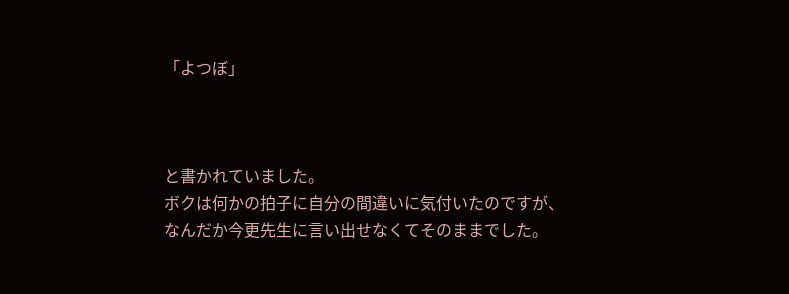「よつぼ」



と書かれていました。
ボクは何かの拍子に自分の間違いに気付いたのですが、
なんだか今更先生に言い出せなくてそのままでした。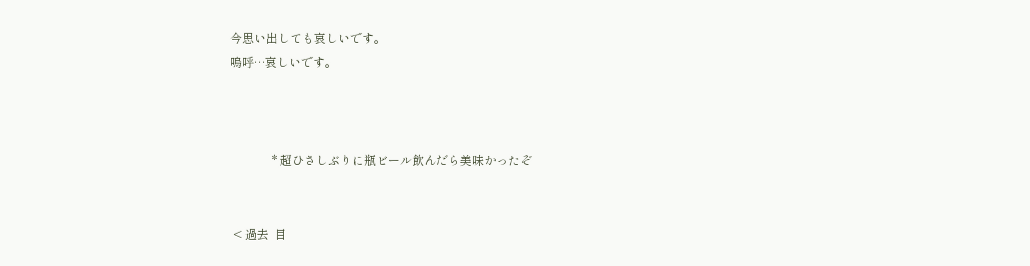今思い出しても哀しいです。
嗚呼…哀しいです。



              * 超ひさしぶりに瓶ビール飲んだら美味かったぞ


 < 過去  目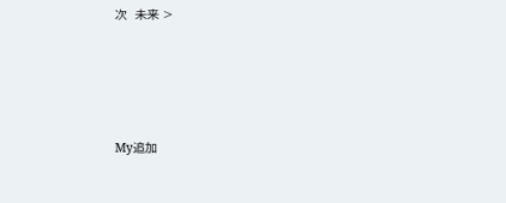次  未来 >





My追加